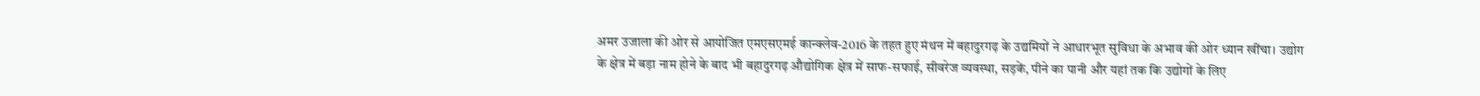अमर उजाला की ओर से आयोजित एमएसएमई कान्क्लेव-2016 के तहत हुए मंथन में बहादुरगढ़ के उद्यमियों ने आधारभूत सुविधा के अभाव की ओर ध्यान खींचा। उद्योग के क्षेत्र में बड़ा नाम होने के बाद भी बहादुरगढ़ औद्योगिक क्षेत्र में साफ-सफाई, सीवरेज व्यवस्था, सड़कें, पीने का पानी और यहां तक कि उद्योगों के लिए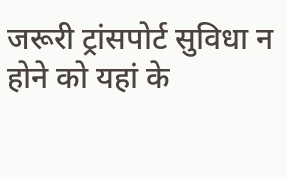जरूरी ट्रांसपोर्ट सुविधा न होने को यहां के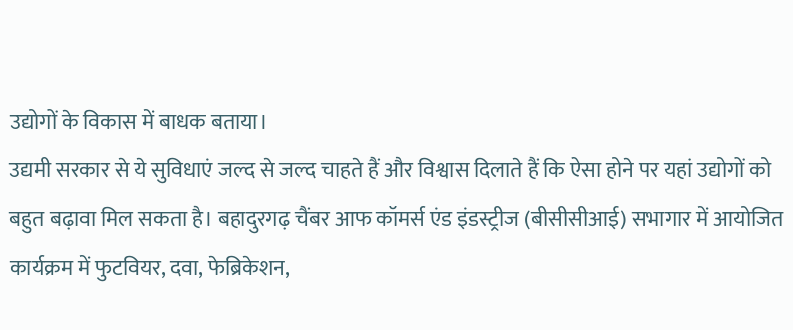उद्योगों के विकास में बाधक बताया।
उद्यमी सरकार से ये सुविधाएं जल्द से जल्द चाहते हैं और विश्वास दिलाते हैं कि ऐसा होने पर यहां उद्योगों को बहुत बढ़ावा मिल सकता है। बहादुरगढ़ चैंबर आफ कॉमर्स एंड इंडस्ट्रीज (बीसीसीआई) सभागार में आयोजित कार्यक्रम में फुटवियर, दवा, फेब्रिकेशन,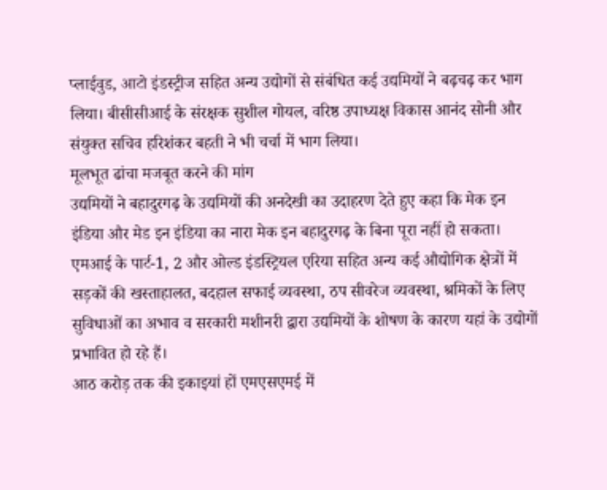प्लाईवुड, आटो इंडस्ट्रीज सहित अन्य उद्योगों से संबंधित कई उद्यमियों ने बढ़चढ़ कर भाग लिया। बीसीसीआई के संरक्षक सुशील गोयल, वरिष्ठ उपाध्यक्ष विकास आनंद सोनी और संयुक्त सचिव हरिशंकर बहती ने भी चर्चा में भाग लिया।
मूलभूत ढांचा मजबूत करने की मांग
उद्यमियों ने बहादुरगढ़ के उद्यमियों की अनदेखी का उदाहरण देते हुए कहा कि मेक इन इंडिया और मेड इन इंडिया का नारा मेक इन बहादुरगढ़ के बिना पूरा नहीं हो सकता। एमआई के पार्ट-1, 2 और ओल्ड इंडस्ट्रियल एरिया सहित अन्य कई औद्योगिक क्षेत्रों में सड़कों की खस्ताहालत, बदहाल सफाई व्यवस्था, ठप सीवरेज व्यवस्था, श्रमिकों के लिए सुविधाओं का अभाव व सरकारी मशीनरी द्वारा उद्यमियों के शोषण के कारण यहां के उद्योगों प्रभावित हो रहे हैं।
आठ करोड़ तक की इकाइयां हों एमएसएमई में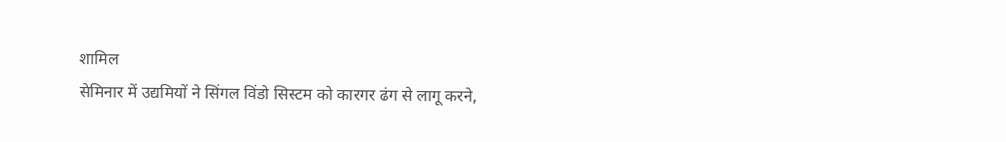शामिल
सेमिनार में उद्यमियों ने सिंगल विंडो सिस्टम को कारगर ढंग से लागू करने,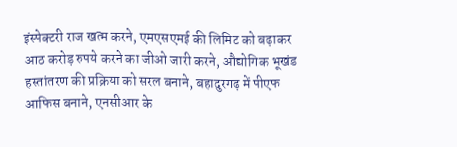इंस्पेक्टरी राज खत्म करने, एमएसएमई की लिमिट को बढ़ाकर आठ करोड़ रुपये करने का जीओ जारी करने, औद्योगिक भूखंड हस्तांतरण की प्रक्रिया को सरल बनाने, बहादुरगढ़ में पीएफ आफिस बनाने, एनसीआर के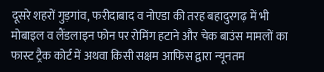दूसरे शहरों गुड़गांव, फरीदाबाद व नोएडा की तरह बहादुरगढ़ में भी मोबाइल व लैंडलाइन फोन पर रोमिंग हटाने और चेक बाउंस मामलों का फास्ट ट्रैक कोर्ट में अथवा किसी सक्षम आफिस द्वारा न्यूनतम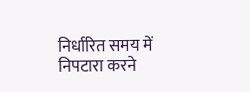निर्धारित समय में निपटारा करने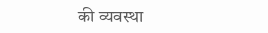की व्यवस्था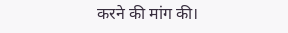करने की मांग की।